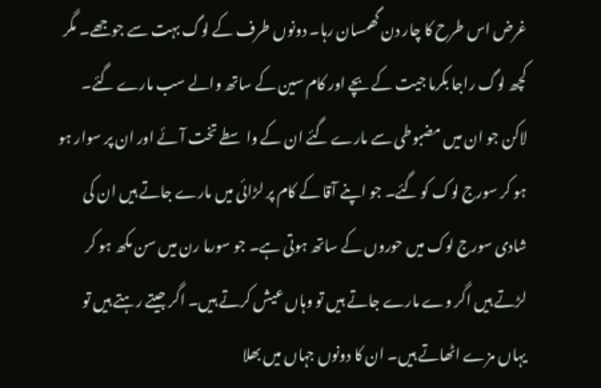غرض اس طرح کا چار دن گھمسان رہا۔ دونوں طرف کے لوگ بہت سے جوجھے۔ مگر کچھ لوگ راجا بکرما جیت کے بچے اور کام سین کے ساتھ والے سب مارے گئے۔ لاکن جو ان میں مضبوطی سے مارے گئے ان کے واسطے تخت آئے اور ان پر سوار ہو ہو کر سورج لوک کو گئے۔ جو اپنے آقا کے کام پر لڑائی میں مارے جاتے ہیں ان کی شادی سورج لوک میں حوروں کے ساتھ ہوتی ہے۔ جو سورما رن میں سن مکھ ہو کر لڑتے ہیں اگر وے مارے جاتے ہیں تو وہاں عیش کرتے ہیں۔ اگر جیتے رہتے ہیں تو یہاں مزے اٹھاتے ہیں۔ ان کا دونوں جہاں میں بھلا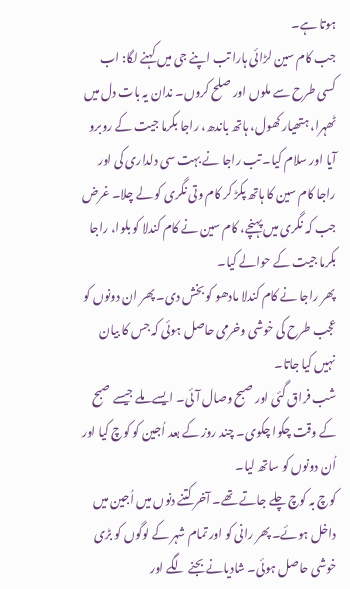ہوتا ہے۔
جب کام سین لڑائی ہارا تب اپنے جی میں کہنے لگا: اب کسی طرح سے ملوں اور صلح کروں۔ ندان یہ بات دل میں ٹھہرا، ہتھیار کھول، ہاتھ باندھ، راجا بکرما جیت کے روبرو آیا اور سلام کیا۔ تب راجا نے بہت سی دلداری کی اور راجا کام سین کا ہاتھ پکڑ کر کام وتی نگری کو لے چلا۔ غرض جب کہ نگری میں پہنچے، کام سین نے کام کندلا کو بلوا، راجا بکرما جیت کے حوالے کیا۔
پھر راجا نے کام کندلا مادھو کو بخش دی۔ پھر ان دونوں کو عجب طرح کی خوشی وخرمی حاصل ہوئی کہ جس کا بیان نہیں کیا جاتا۔
شب فراق گئی اور صبح وصال آئی۔ ایسے ملے جیسے صبح کے وقت چکوا چکوی۔ چند روز کے بعد اُجین کو کوچ کیا اور اُن دونوں کو ساتھ لیا۔
کوچ بہ کوچ چلے جاتے تھے۔ آخر کتنے دنوں میں اُجین میں داخل ہوئے۔ پھر رانی کو اور تمام شہر کے لوگوں کو بڑی خوشی حاصل ہوئی۔ شادیانے بجنے لگے اور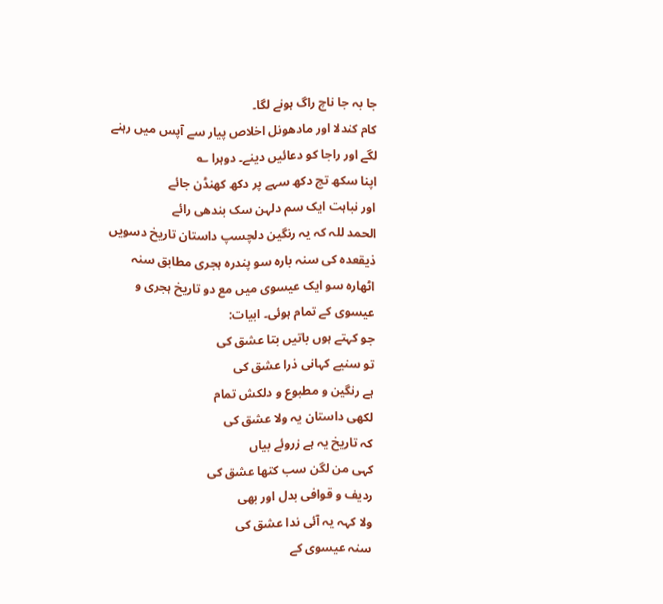جا بہ جا ناچ راگ ہونے لگا۔
کام کندلا اور مادھونل اخلاص پیار سے آپس میں رہنے لگے اور راجا کو دعائیں دینے۔ دوہرا ؎
اپنا سکھ تج دکھ سہے پر دکھ کھنڈن جائے
اور نباہت ایک سم دلہن سک بندھی رائے
الحمد للہ کہ یہ رنگین دلچسپ داستان تاریخ دسویں ذیقعدہ کی سنہ بارہ سو پندرہ ہجری مطابق سنہ اٹھارہ سو ایک عیسوی میں مع دو تاریخ ہجری و عیسوی کے تمام ہوئی۔ ابیات:
جو کہتے ہوں باتیں بتا عشق کی
تو سنیے کہانی ذرا عشق کی
ہے رنگین و مطبوع و دلکش تمام
لکھی داستان یہ ولا عشق کی
کہ تاریخ یہ ہے زروئے بیاں
کہی من لگن سب کتھا عشق کی
ردیف و قوافی بدل اور بھی
ولا کہہ یہ آئی ندا عشق کی
سنہ عیسوی کے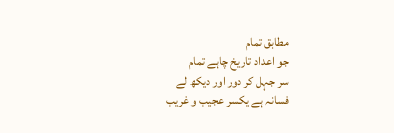مطابق تمام
جو اعداد تاریخ چاہے تمام
سر جہل کر دور اور دیکھ لے
فسانہ ہے یکسر عجیب و غریب